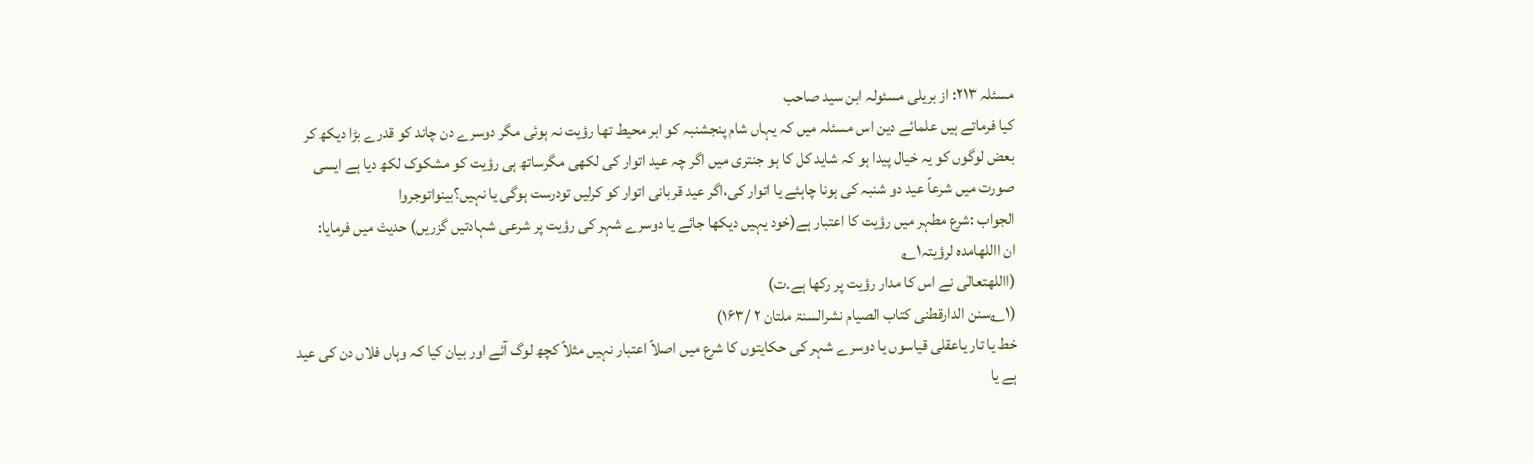مسئلہ ۲۱۳: از بریلی مسئولہ ابن سید صاحب
کیا فرماتے ہیں علمائے دین اس مسئلہ میں کہ یہاں شام پنجشنبہ کو ابر محیط تھا رؤیت نہ ہوئی مگر دوسرے دن چاند کو قدرے بڑا دیکھ کر بعض لوگوں کو یہ خیال پیدا ہو کہ شاید کل کا ہو جنتری میں اگر چہ عید اتوار کی لکھی مگرساتھ ہی رؤیت کو مشکوک لکھ دیا ہے ایسی صورت میں شرعاً عید دو شنبہ کی ہونا چاہئے یا اتوار کی،اگر عید قربانی اتوار کو کرلیں تودرست ہوگی یا نہیں؟بینواتوجروا
الجواب :شرع مطہر میں رؤیت کا اعتبار ہے(خود یہیں دیکھا جائے یا دوسرے شہر کی رؤیت پر شرعی شہادتیں گزریں) حدیث میں فرمایا:
ان االلهامدہ لرؤیتہ۱؎
(االلهتعالٰی نے اس کا مدار رؤیت پر رکھا ہے۔ت)
(۱؎سنن الدارقطنی کتاب الصیام نشرالسنۃ ملتان ۲ /۱۶۳)
خط یا تار یاعقلی قیاسوں یا دوسرے شہر کی حکایتوں کا شرع میں اصلاً اعتبار نہیں مثلاً کچھ لوگ آئے اور بیان کیا کہ وہاں فلاں دن کی عید ہے یا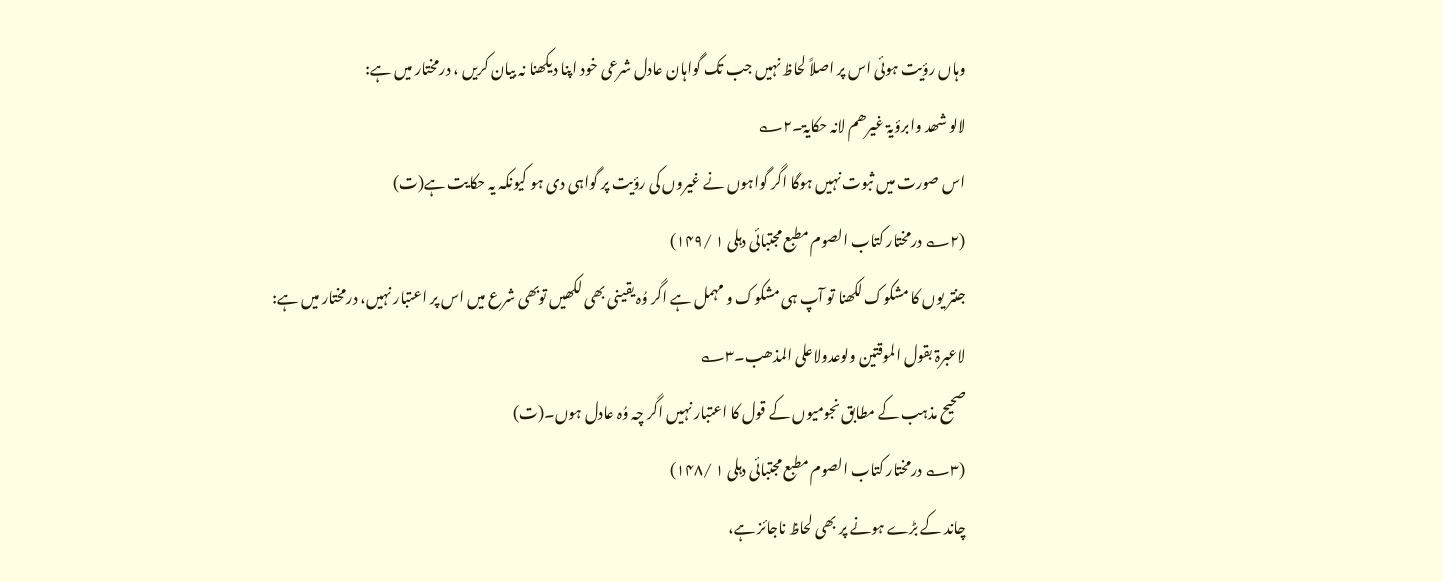وہاں رؤیت ہوئی اس پر اصلاً لحاظ نہیں جب تک گواہان عادل شرعی خود اپنا دیکھنا نہ بیان کریں ، درمختار میں ہے:
لالو شھد وابرؤیۃ غیرھم لانہ حکایۃ۔۲؎
اس صورت میں ثبوت نہیں ہوگا اگر گواہوں نے غیروں کی رؤیت پر گواہی دی ہو کیونکہ یہ حکایت ہے(ت)
(۲؎ درمختار کتاب الصوم مطبع مجتبائی دہلی ۱ /۱۴۹)
جنتر یوں کا مشکوک لکھنا تو آپ ہی مشکوک و مہمل ہے اگر وُہ یقینی بھی لکھیں توبھی شرع میں اس پر اعتبار نہیں، درمختار میں ہے:
لاعبرۃ بقول الموقتین ولوعدولاعلی المذھب۔۳؎
صحیح مذہب کے مطابق نجومیوں کے قول کا اعتبار نہیں اگر چہ وُہ عادل ہوں۔(ت)
(۳؎ درمختار کتاب الصوم مطبع مجتبائی دہلی ۱ /۱۴۸)
چاند کے بڑے ہونے پر بھی لحاظ ناجائز ہے،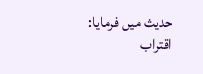حدیث میں فرمایا:
اقتراب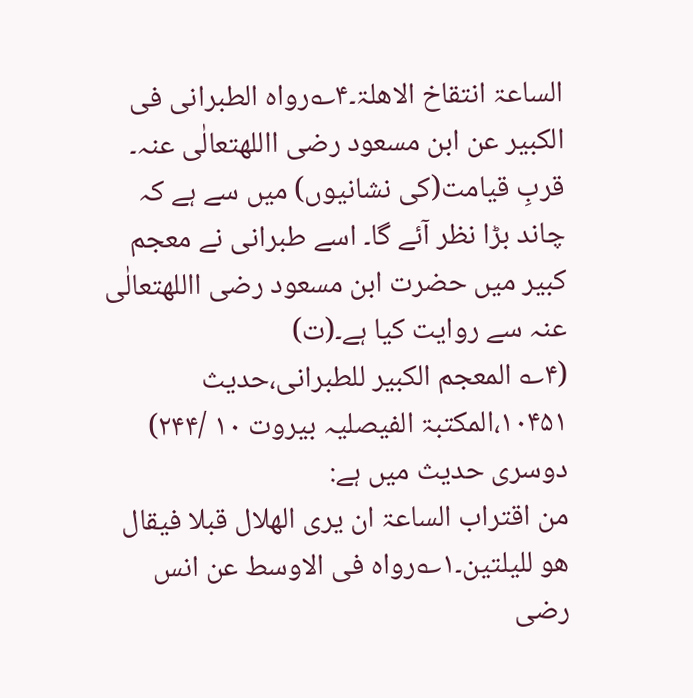الساعۃ انتقاخ الاھلۃ۔۴؎رواہ الطبرانی فی الکبیر عن ابن مسعود رضی االلهتعالٰی عنہ۔
قربِ قیامت(کی نشانیوں) میں سے ہے کہ چاند بڑا نظر آئے گا۔ اسے طبرانی نے معجم کبیر میں حضرت ابن مسعود رضی االلهتعالٰی عنہ سے روایت کیا ہے۔(ت)
(۴؎ المعجم الکبیر للطبرانی،حدیث ۱۰۴۵۱،المکتبۃ الفیصلیہ بیروت ۱۰ /۲۴۴)
دوسری حدیث میں ہے:
من اقتراب الساعۃ ان یری الھلال قبلا فیقال ھو للیلتین۔۱؎رواہ فی الاوسط عن انس رضی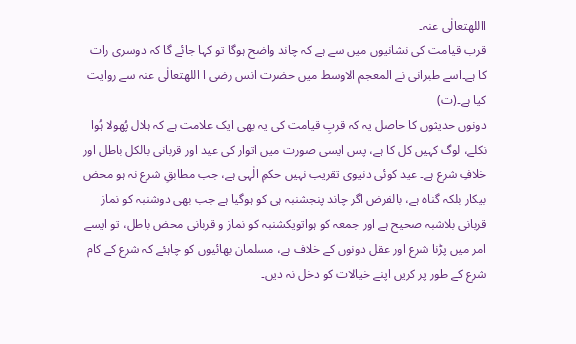االلهتعالٰی عنہ۔
قرب قیامت کی نشانیوں میں سے ہے کہ چاند واضح ہوگا تو کہا جائے گا کہ دوسری رات کا ہے۔اسے طبرانی نے المعجم الاوسط میں حضرت انس رضی ا اللهتعالٰی عنہ سے روایت کیا ہے۔(ت)
دونوں حدیثوں کا حاصل یہ کہ قربِ قیامت کی یہ بھی ایک علامت ہے کہ ہلال پُھولا ہُوا نکلے، لوگ کہیں کل کا ہے، پس ایسی صورت میں اتوار کی عید اور قربانی بالکل باطل اور خلافِ شرع ہے۔ عید کوئی دنیوی تقریب نہیں حکمِ الٰہی ہے، جب مطابقِ شرع نہ ہو محض بیکار بلکہ گناہ ہے، بالفرض اگر چاند پنجشنبہ ہی کو ہوگیا ہے جب بھی دوشنبہ کو نماز قربانی بلاشبہ صحیح ہے اور جمعہ کو ہواتویکشنبہ کو نماز و قربانی محض باطل، تو ایسے امر میں پڑنا شرع اور عقل دونوں کے خلاف ہے، مسلمان بھائیوں کو چاہئے کہ شرع کے کام شرع کے طور پر کریں اپنے خیالات کو دخل نہ دیں۔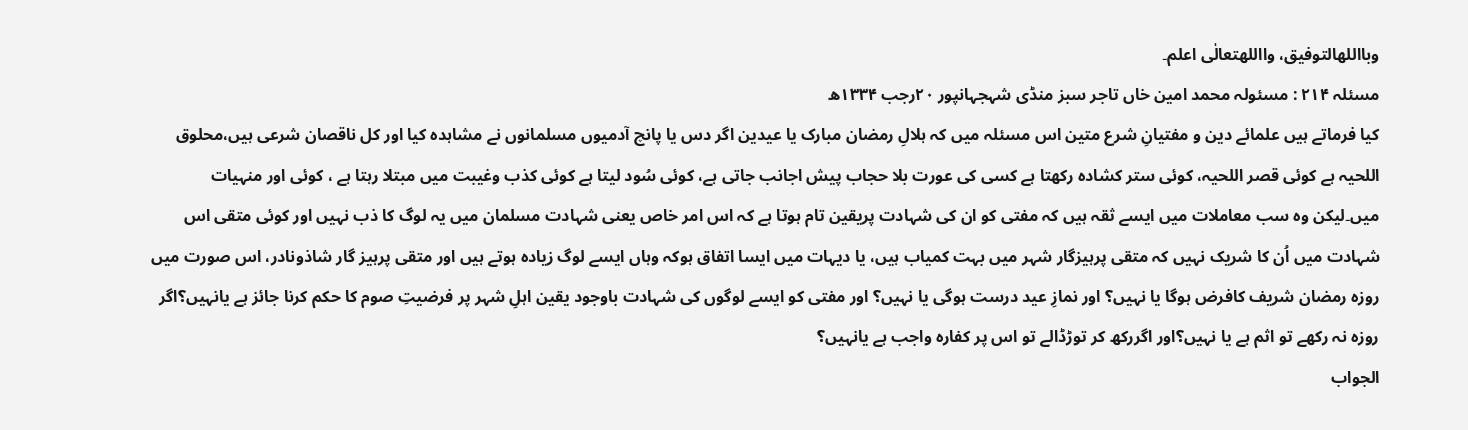وبااللهالتوفیق، وااللهتعالٰی اعلم۔
مسئلہ ۲۱۴ : مسئولہ محمد امین خاں تاجر سبز منڈی شہجہانپور ۲۰رجب ۱۳۳۴ھ
کیا فرماتے ہیں علمائے دین و مفتیانِ شرع متین اس مسئلہ میں کہ ہلالِ رمضان مبارک یا عیدین اگر دس یا پانچ آدمیوں مسلمانوں نے مشاہدہ کیا اور کل ناقصان شرعی ہیں،محلوق اللحیہ ہے کوئی قصر اللحیہ، کوئی ستر کشادہ رکھتا ہے کسی کی عورت بلا حجاب پیش اجانب جاتی ہے، کوئی سُود لیتا ہے کوئی کذب وغیبت میں مبتلا رہتا ہے ، کوئی اور منہیات میں۔لیکن وہ سب معاملات میں ایسے ثقہ ہیں کہ مفتی کو ان کی شہادت پریقین تام ہوتا ہے کہ اس امر خاص یعنی شہادت مسلمان میں یہ لوگ کا ذب نہیں اور کوئی متقی اس شہادت میں اُن کا شریک نہیں کہ متقی پرہیزگار شہر میں بہت کمیاب ہیں، یا دیہات میں ایسا اتفاق ہوکہ وہاں ایسے لوگ زیادہ ہوتے ہیں اور متقی پرہیز گار شاذونادر، اس صورت میں روزہ رمضان شریف کافرض ہوگا یا نہیں؟ اور نمازِ عید درست ہوگی یا نہیں؟ اور مفتی کو ایسے لوگوں کی شہادت باوجود یقین اہلِ شہر پر فرضیتِ صوم کا حکم کرنا جائز ہے یانہیں؟اگر روزہ نہ رکھے تو اثم ہے یا نہیں؟اور اگررکھ کر توڑڈالے تو اس پر کفارہ واجب ہے یانہیں؟
الجواب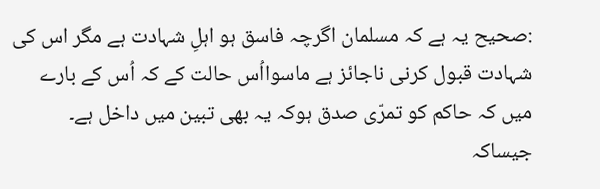:صحیح یہ ہے کہ مسلمان اگرچہ فاسق ہو اہلِ شہادت ہے مگر اس کی شہادت قبول کرنی ناجائز ہے ماسوااُس حالت کے کہ اُس کے بارے میں کہ حاکم کو تمرّی صدق ہوکہ یہ بھی تبین میں داخل ہے۔
جیساکہ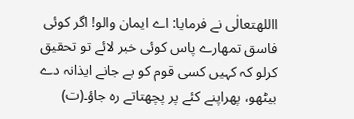االلهتعالٰی نے فرمایا: اے ایمان والو! اگر کوئی فاسق تمھارے پاس کوئی خبر لائے تو تحقیق کرلو کہ کہیں کسی قوم کو بے جانے ایذانہ دے بیٹھو، پھراپنے کئے پر پچھتاتے رہ جاؤ۔(ت)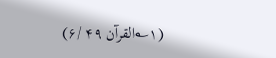(۱؎القرآن ۴۹ /۶)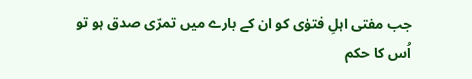جب مفتی اہلِ فتوٰی کو ان کے بارے میں تمرّی صدق ہو تو اُس کا حکم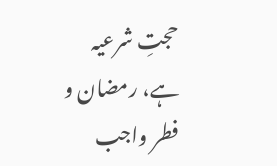حجتِ شرعیہ ہے، رمضان و فطر واجب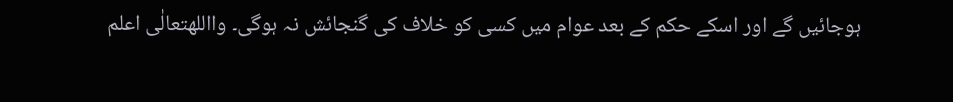ہوجائیں گے اور اسکے حکم کے بعد عوام میں کسی کو خلاف کی گنجائش نہ ہوگی۔ وااللهتعالٰی اعلم